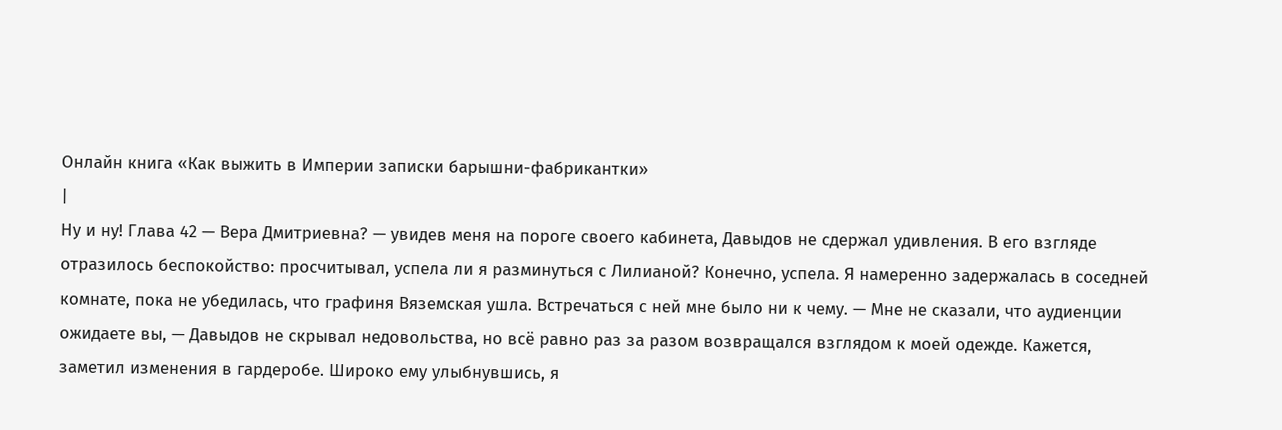Онлайн книга «Как выжить в Империи записки барышни-фабрикантки»
|
Ну и ну! Глава 42 — Вера Дмитриевна? — увидев меня на пороге своего кабинета, Давыдов не сдержал удивления. В его взгляде отразилось беспокойство: просчитывал, успела ли я разминуться с Лилианой? Конечно, успела. Я намеренно задержалась в соседней комнате, пока не убедилась, что графиня Вяземская ушла. Встречаться с ней мне было ни к чему. — Мне не сказали, что аудиенции ожидаете вы, — Давыдов не скрывал недовольства, но всё равно раз за разом возвращался взглядом к моей одежде. Кажется, заметил изменения в гардеробе. Широко ему улыбнувшись, я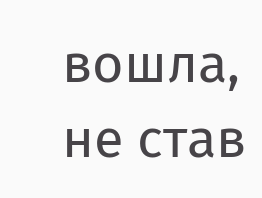вошла, не став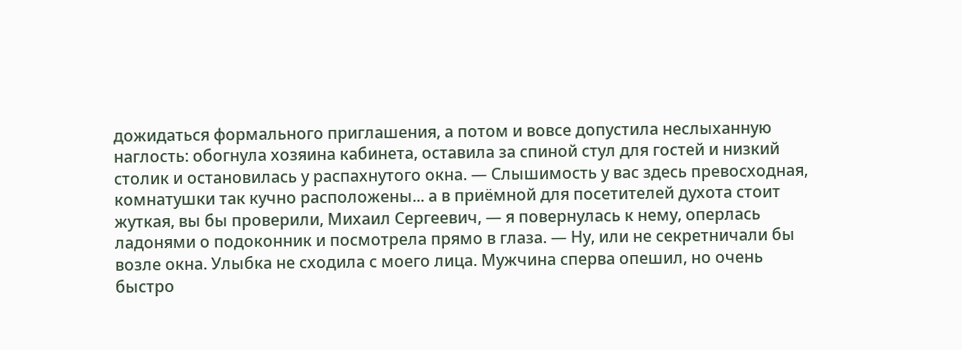дожидаться формального приглашения, а потом и вовсе допустила неслыханную наглость: обогнула хозяина кабинета, оставила за спиной стул для гостей и низкий столик и остановилась у распахнутого окна. — Слышимость у вас здесь превосходная, комнатушки так кучно расположены... а в приёмной для посетителей духота стоит жуткая, вы бы проверили, Михаил Сергеевич, — я повернулась к нему, оперлась ладонями о подоконник и посмотрела прямо в глаза. — Ну, или не секретничали бы возле окна. Улыбка не сходила с моего лица. Мужчина сперва опешил, но очень быстро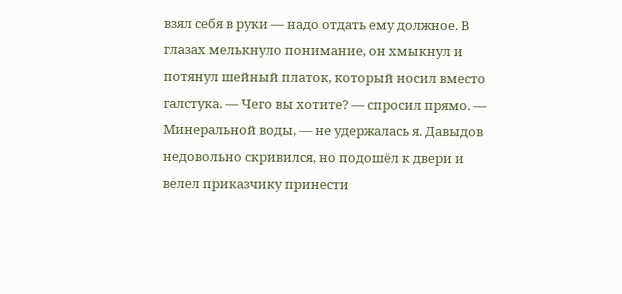взял себя в руки — надо отдать ему должное. В глазах мелькнуло понимание, он хмыкнул и потянул шейный платок, который носил вместо галстука. — Чего вы хотите? — спросил прямо. — Минеральной воды, — не удержалась я. Давыдов недовольно скривился, но подошёл к двери и велел приказчику принести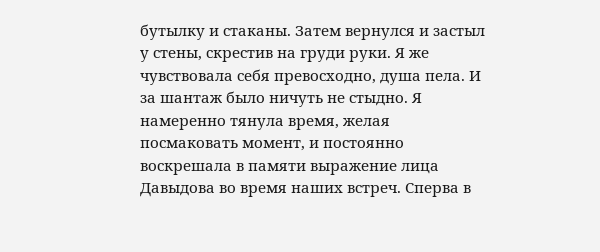бутылку и стаканы. Затем вернулся и застыл у стены, скрестив на груди руки. Я же чувствовала себя превосходно, душа пела. И за шантаж было ничуть не стыдно. Я намеренно тянула время, желая посмаковать момент, и постоянно воскрешала в памяти выражение лица Давыдова во время наших встреч. Сперва в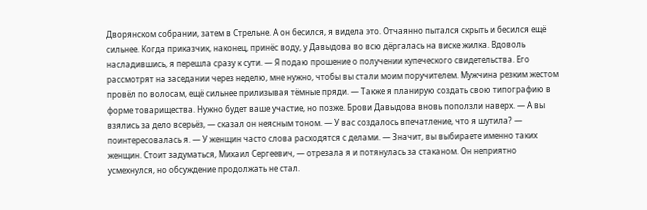Дворянском собрании, затем в Стрельне. А он бесился, я видела это. Отчаянно пытался скрыть и бесился ещё сильнее. Когда приказчик, наконец, принёс воду, у Давыдова во всю дёргалась на виске жилка. Вдоволь насладившись, я перешла сразу к сути. — Я подаю прошение о получении купеческого свидетельства. Его рассмотрят на заседании через неделю, мне нужно, чтобы вы стали моим поручителем. Мужчина резким жестом провёл по волосам, ещё сильнее прилизывая тёмные пряди. — Также я планирую создать свою типографию в форме товарищества. Нужно будет ваше участие, но позже. Брови Давыдова вновь поползли наверх. — А вы взялись за дело всерьёз, — сказал он неясным тоном. — У вас создалось впечатление, что я шутила? — поинтересовалась я. — У женщин часто слова расходятся с делами. — Значит, вы выбираете именно таких женщин. Стоит задуматься, Михаил Сергеевич, — отрезала я и потянулась за стаканом. Он неприятно усмехнулся, но обсуждение продолжать не стал.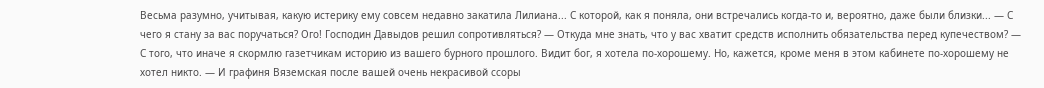Весьма разумно, учитывая, какую истерику ему совсем недавно закатила Лилиана... С которой, как я поняла, они встречались когда-то и, вероятно, даже были близки... — С чего я стану за вас поручаться? Ого! Господин Давыдов решил сопротивляться? — Откуда мне знать, что у вас хватит средств исполнить обязательства перед купечеством? — С того, что иначе я скормлю газетчикам историю из вашего бурного прошлого. Видит бог, я хотела по-хорошему. Но, кажется, кроме меня в этом кабинете по-хорошему не хотел никто. — И графиня Вяземская после вашей очень некрасивой ссоры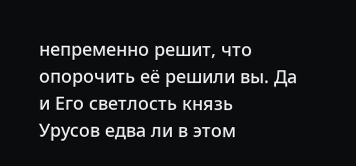непременно решит, что опорочить её решили вы. Да и Его светлость князь Урусов едва ли в этом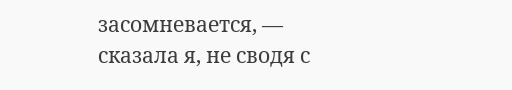засомневается, — сказала я, не сводя с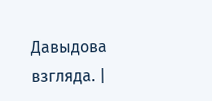Давыдова взгляда. |